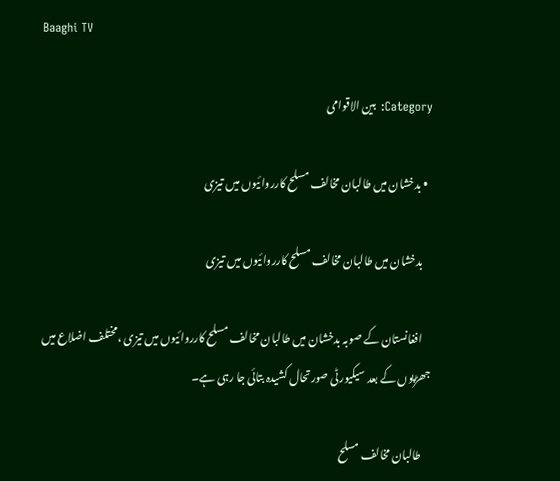Baaghi TV

Category: بین الاقوامی

  • بدخشان میں طالبان مخالف مسلح کارروائیوں میں تیزی

    بدخشان میں طالبان مخالف مسلح کارروائیوں میں تیزی

    افغانستان کے صوبہ بدخشان میں طالبان مخالف مسلح کارروائیوں میں تیزی ،مختلف اضلاع میں جھڑپوں کے بعد سیکیورٹی صورتحال کشیدہ بتائی جا رہی ہے۔

    طالبان مخالف مسلح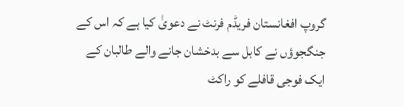گروپ افغانستان فریڈم فرنٹ نے دعویٰ کیا ہے کہ اس کے جنگجوؤں نے کابل سے بدخشان جانے والے طالبان کے ایک فوجی قافلے کو راکٹ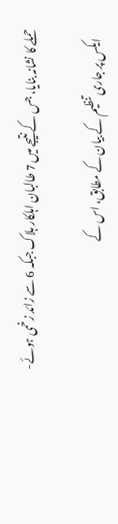حملے کا نشانہ بنایا، جس کے نتیجے میں 7 طالبان اہلکار ہلاک جبکہ 6 سے زائد زخمی ہوئے-

    ایکس پر جاری تنظیم کے بیان کے مطابق، اس کے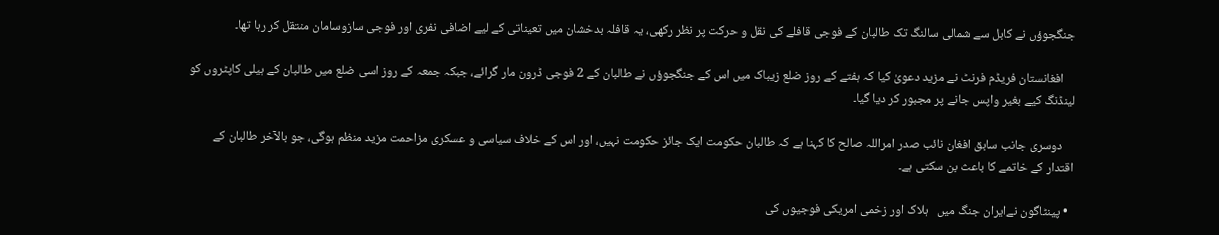جنگجوؤں نے کابل سے شمالی سالنگ تک طالبان کے فوجی قافلے کی نقل و حرکت پر نظر رکھی، یہ قافلہ بدخشان میں تعیناتی کے لیے اضافی نفری اور فوجی سازوسامان منتقل کر رہا تھا۔

    افغانستان فریڈم فرنٹ نے مزید دعویٰ کیا کہ ہفتے کے روز ضلع زیباک میں اس کے جنگجوؤں نے طالبان کے 2 فوجی ڈرون مار گرائے، جبکہ جمعہ کے روز اسی ضلع میں طالبان کے ہیلی کاپٹروں کو لینڈنگ کیے بغیر واپس جانے پر مجبور کر دیا گیا۔

    دوسری جانب سابق افغان نائب صدر امراللہ صالح کا کہنا ہے کہ طالبان حکومت ایک جائز حکومت نہیں، اور اس کے خلاف سیاسی و عسکری مزاحمت مزید منظم ہوگی، جو بالآخر طالبان کے اقتدار کے خاتمے کا باعث بن سکتی ہے۔

  • پینٹاگون نےایران جنگ میں   ہلاک اور زخمی امریکی فوجیوں کی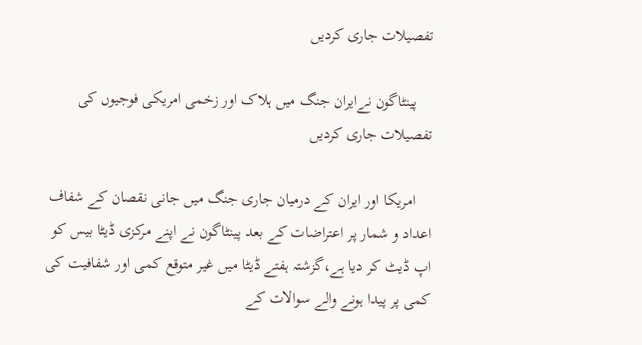تفصیلات جاری کردیں

    پینٹاگون نےایران جنگ میں ہلاک اور زخمی امریکی فوجیوں کی تفصیلات جاری کردیں

    امریکا اور ایران کے درمیان جاری جنگ میں جانی نقصان کے شفاف اعداد و شمار پر اعتراضات کے بعد پینٹاگون نے اپنے مرکزی ڈیٹا بیس کو اپ ڈیٹ کر دیا ہے،گزشتہ ہفتے ڈیٹا میں غیر متوقع کمی اور شفافیت کی کمی پر پیدا ہونے والے سوالات کے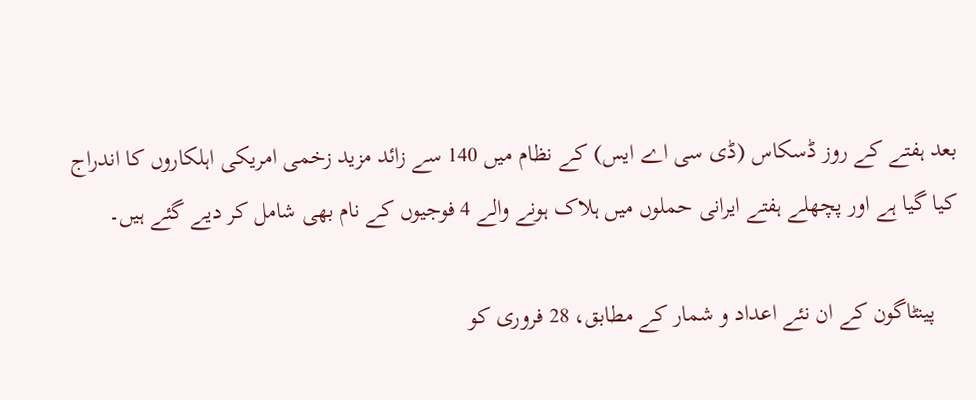بعد ہفتے کے روز ڈسکاس (ڈی سی اے ایس) کے نظام میں 140 سے زائد مزید زخمی امریکی اہلکاروں کا اندراج کیا گیا ہے اور پچھلے ہفتے ایرانی حملوں میں ہلاک ہونے والے 4 فوجیوں کے نام بھی شامل کر دیے گئے ہیں۔

    پینٹاگون کے ان نئے اعداد و شمار کے مطابق، 28 فروری کو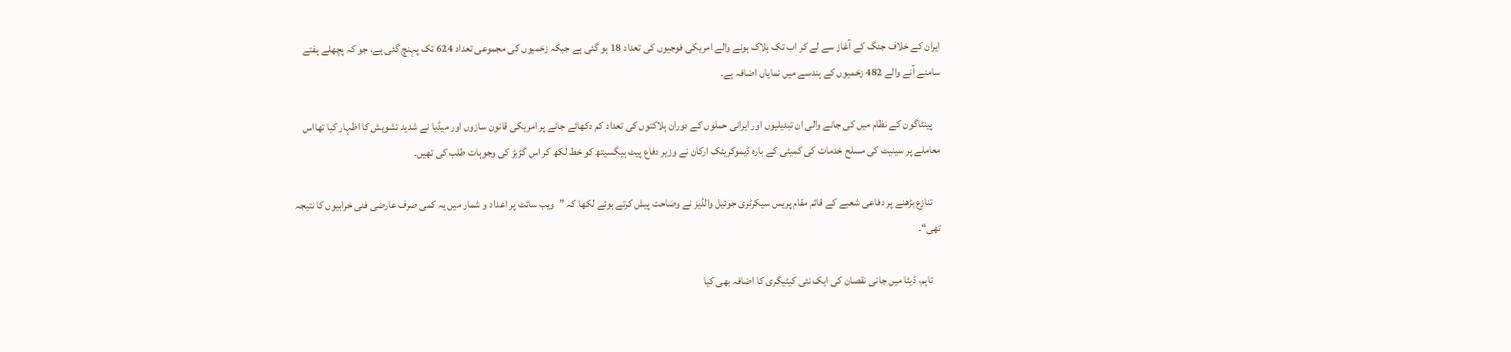ایران کے خلاف جنگ کے آغاز سے لے کر اب تک ہلاک ہونے والے امریکی فوجیوں کی تعداد 18 ہو گئی ہے جبکہ زخمیوں کی مجموعی تعداد 624 تک پہنچ گئی ہے، جو کہ پچھلے ہفتے سامنے آنے والے 482 زخمیوں کے ہندسے میں نمایاں اضافہ ہے۔

    پینٹاگون کے نظام میں کی جانے والی ان تبدیلیوں اور ایرانی حملوں کے دوران ہلاکتوں کی تعداد کم دکھائے جانے پر امریکی قانون سازوں اور میڈیا نے شدید تشویش کا اظہار کیا تھااس معاملے پر سینیٹ کی مسلح خدمات کی کمیٹی کے بارہ ڈیموکریٹک ارکان نے وزیر دفاع پیٹ ہیگسیتھ کو خط لکھ کر اس گڑبڑ کی وجوہات طلب کی تھیں۔

    تنازع بڑھنے پر دفاعی شعبے کے قائم مقام پریس سیکرٹری جوئیل والڈیز نے وضاحت پیش کرتے ہوئے لکھا کہ ”ویب سائٹ پر اعداد و شمار میں یہ کمی صرف عارضی فنی خرابیوں کا نتیجہ تھی“۔

    تاہم، ڈیٹا میں جانی نقصان کی ایک نئی کیٹیگری کا اضافہ بھی کیا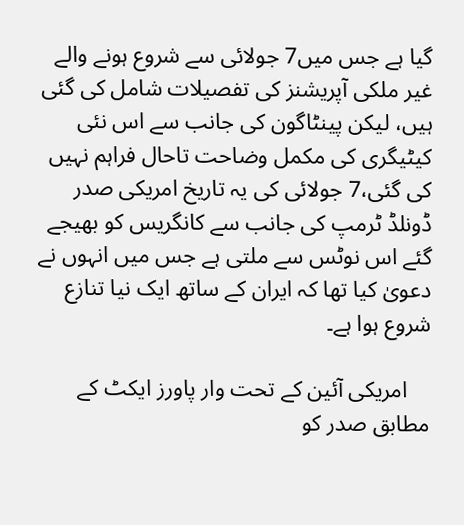گیا ہے جس میں7 جولائی سے شروع ہونے والے غیر ملکی آپریشنز کی تفصیلات شامل کی گئی ہیں، لیکن پینٹاگون کی جانب سے اس نئی کیٹیگری کی مکمل وضاحت تاحال فراہم نہیں کی گئی،7 جولائی کی یہ تاریخ امریکی صدر ڈونلڈ ٹرمپ کی جانب سے کانگریس کو بھیجے گئے اس نوٹس سے ملتی ہے جس میں انہوں نے دعویٰ کیا تھا کہ ایران کے ساتھ ایک نیا تنازع شروع ہوا ہے۔

    امریکی آئین کے تحت وار پاورز ایکٹ کے مطابق صدر کو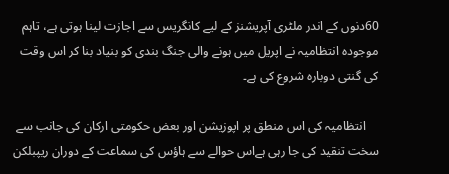60دنوں کے اندر ملٹری آپریشنز کے لیے کانگریس سے اجازت لینا ہوتی ہے، تاہم موجودہ انتظامیہ نے اپریل میں ہونے والی جنگ بندی کو بنیاد بنا کر اس وقت کی گنتی دوبارہ شروع کی ہے۔

    انتظامیہ کی اس منطق پر اپوزیشن اور بعض حکومتی ارکان کی جانب سے سخت تنقید کی جا رہی ہےاس حوالے سے ہاؤس کی سماعت کے دوران ریپبلکن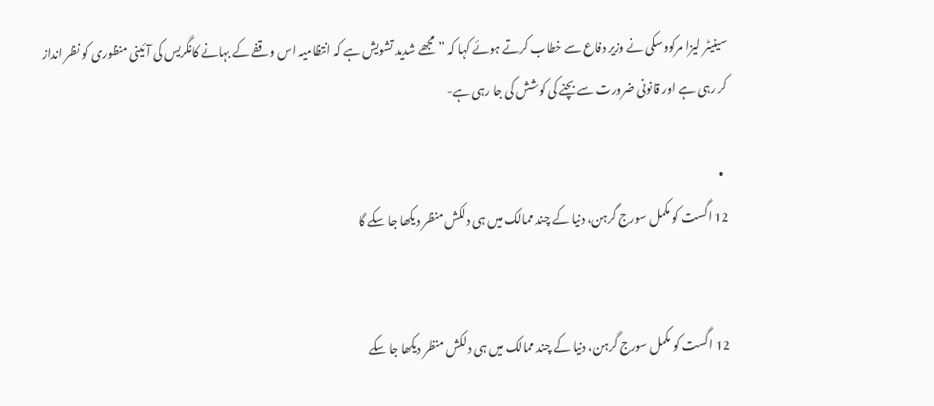سینیٹر لیزا مرکووسکی نے وزیر دفاع سے خطاب کرتے ہوئے کہا کہ ”مجھے شدید تشویش ہے کہ انتظامیہ اس وقفے کے بہانے کانگریس کی آئینی منظوری کو نظر انداز کر رہی ہے اور قانونی ضرورت سے بچنے کی کوشش کی جا رہی ہے-

  •
12 اگست کو مکمل سورج گرہن، دنیا کے چند ممالک میں ہی دلکش منظر دیکھا جا سکے گا


12 اگست کو مکمل سورج گرہن، دنیا کے چند ممالک میں ہی دلکش منظر دیکھا جا سکے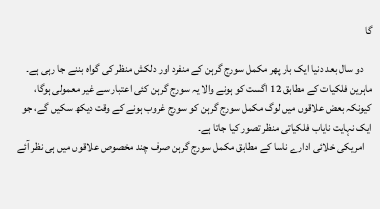گا

    دو سال بعد دنیا ایک بار پھر مکمل سورج گرہن کے منفرد اور دلکش منظر کی گواہ بننے جا رہی ہے۔ ماہرین فلکیات کے مطابق 12 اگست کو ہونے والا یہ سورج گرہن کئی اعتبار سے غیر معمولی ہوگا، کیونکہ بعض علاقوں میں لوگ مکمل سورج گرہن کو سورج غروب ہونے کے وقت دیکھ سکیں گے، جو ایک نہایت نایاب فلکیاتی منظر تصور کیا جاتا ہے۔
    امریکی خلائی ادارے ناسا کے مطابق مکمل سورج گرہن صرف چند مخصوص علاقوں میں ہی نظر آئے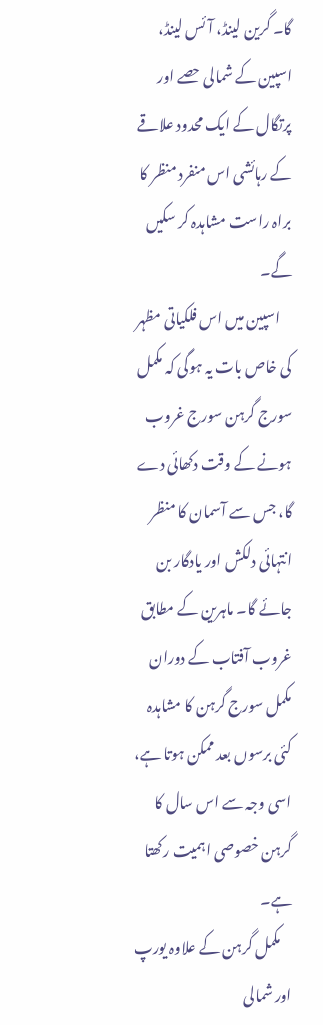گا۔ گرین لینڈ، آئس لینڈ، اسپین کے شمالی حصے اور پرتگال کے ایک محدود علاقے کے رہائشی اس منفرد منظر کا براہ راست مشاہدہ کر سکیں گے۔
    اسپین میں اس فلکیاتی مظہر کی خاص بات یہ ہوگی کہ مکمل سورج گرہن سورج غروب ہونے کے وقت دکھائی دے گا، جس سے آسمان کا منظر انتہائی دلکش اور یادگار بن جائے گا۔ ماہرین کے مطابق غروب آفتاب کے دوران مکمل سورج گرہن کا مشاہدہ کئی برسوں بعد ممکن ہوتا ہے، اسی وجہ سے اس سال کا گرہن خصوصی اہمیت رکھتا ہے۔
    مکمل گرہن کے علاوہ یورپ اور شمالی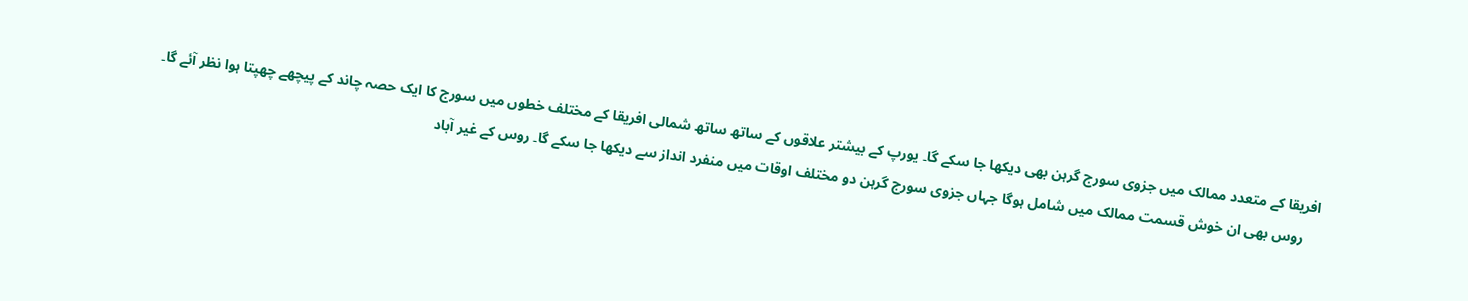افریقا کے متعدد ممالک میں جزوی سورج گرہن بھی دیکھا جا سکے گا۔ یورپ کے بیشتر علاقوں کے ساتھ ساتھ شمالی افریقا کے مختلف خطوں میں سورج کا ایک حصہ چاند کے پیچھے چھپتا ہوا نظر آئے گا۔
    روس بھی ان خوش قسمت ممالک میں شامل ہوگا جہاں جزوی سورج گرہن دو مختلف اوقات میں منفرد انداز سے دیکھا جا سکے گا۔ روس کے غیر آباد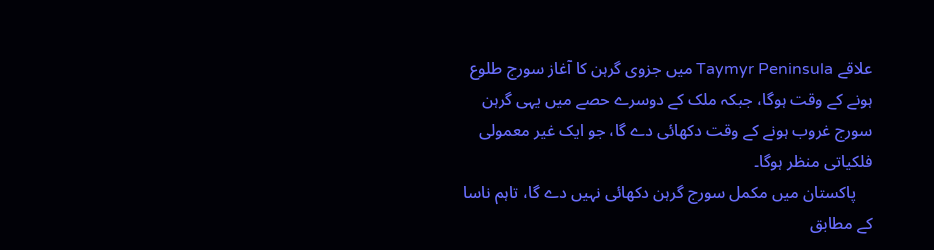علاقے Taymyr Peninsula میں جزوی گرہن کا آغاز سورج طلوع ہونے کے وقت ہوگا، جبکہ ملک کے دوسرے حصے میں یہی گرہن سورج غروب ہونے کے وقت دکھائی دے گا، جو ایک غیر معمولی فلکیاتی منظر ہوگا۔
    پاکستان میں مکمل سورج گرہن دکھائی نہیں دے گا، تاہم ناسا کے مطابق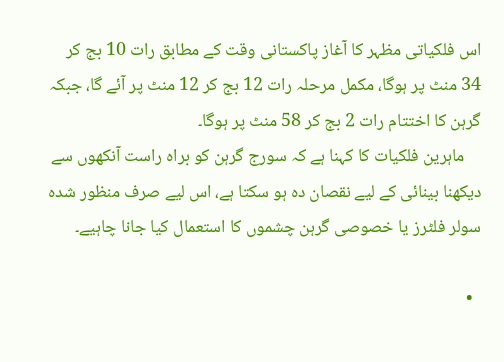اس فلکیاتی مظہر کا آغاز پاکستانی وقت کے مطابق رات 10 بج کر 34 منٹ پر ہوگا، مکمل مرحلہ رات 12 بج کر 12 منٹ پر آئے گا، جبکہ گرہن کا اختتام رات 2 بج کر 58 منٹ پر ہوگا۔
    ماہرین فلکیات کا کہنا ہے کہ سورج گرہن کو براہ راست آنکھوں سے دیکھنا بینائی کے لیے نقصان دہ ہو سکتا ہے، اس لیے صرف منظور شدہ سولر فلٹرز یا خصوصی گرہن چشموں کا استعمال کیا جانا چاہیے۔

  •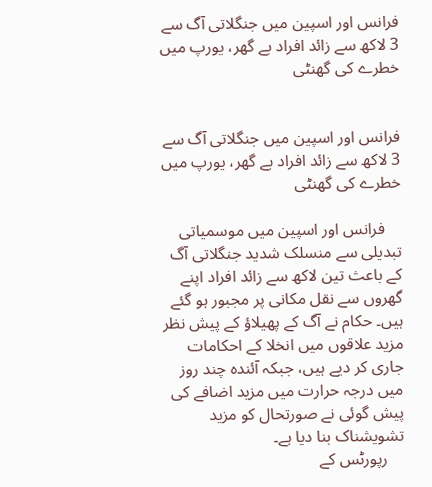فرانس اور اسپین میں جنگلاتی آگ سے 3 لاکھ سے زائد افراد بے گھر، یورپ میں خطرے کی گھنٹی


فرانس اور اسپین میں جنگلاتی آگ سے 3 لاکھ سے زائد افراد بے گھر، یورپ میں خطرے کی گھنٹی

    فرانس اور اسپین میں موسمیاتی تبدیلی سے منسلک شدید جنگلاتی آگ کے باعث تین لاکھ سے زائد افراد اپنے گھروں سے نقل مکانی پر مجبور ہو گئے ہیں۔ حکام نے آگ کے پھیلاؤ کے پیش نظر مزید علاقوں میں انخلا کے احکامات جاری کر دیے ہیں، جبکہ آئندہ چند روز میں درجہ حرارت میں مزید اضافے کی پیش گوئی نے صورتحال کو مزید تشویشناک بنا دیا ہے۔
    رپورٹس کے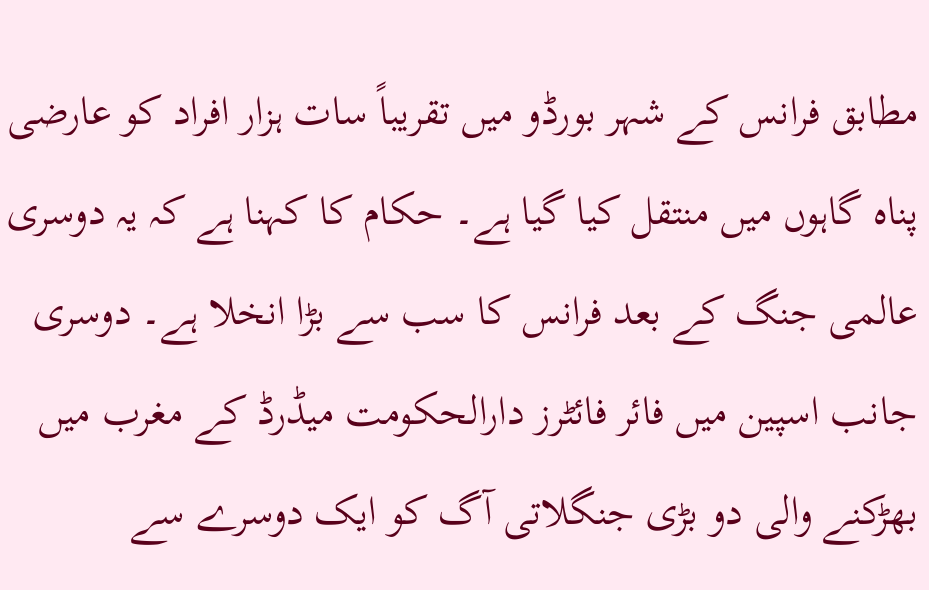مطابق فرانس کے شہر بورڈو میں تقریباً سات ہزار افراد کو عارضی پناہ گاہوں میں منتقل کیا گیا ہے۔ حکام کا کہنا ہے کہ یہ دوسری عالمی جنگ کے بعد فرانس کا سب سے بڑا انخلا ہے۔ دوسری جانب اسپین میں فائر فائٹرز دارالحکومت میڈرڈ کے مغرب میں بھڑکنے والی دو بڑی جنگلاتی آگ کو ایک دوسرے سے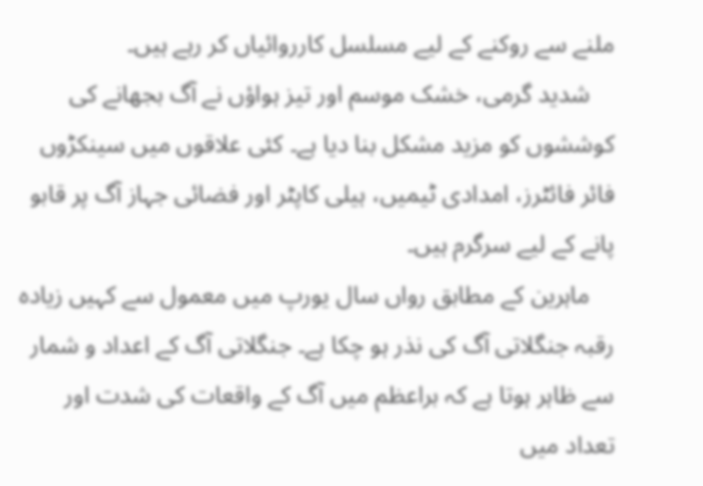ملنے سے روکنے کے لیے مسلسل کارروائیاں کر رہے ہیں۔
    شدید گرمی، خشک موسم اور تیز ہواؤں نے آگ بجھانے کی کوششوں کو مزید مشکل بنا دیا ہے۔ کئی علاقوں میں سینکڑوں فائر فائٹرز، امدادی ٹیمیں، ہیلی کاپٹر اور فضائی جہاز آگ پر قابو پانے کے لیے سرگرم ہیں۔
    ماہرین کے مطابق رواں سال یورپ میں معمول سے کہیں زیادہ رقبہ جنگلاتی آگ کی نذر ہو چکا ہے۔ جنگلاتی آگ کے اعداد و شمار سے ظاہر ہوتا ہے کہ براعظم میں آگ کے واقعات کی شدت اور تعداد میں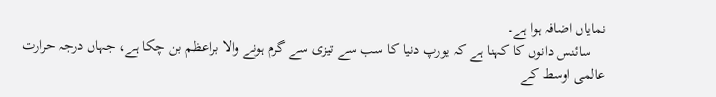نمایاں اضافہ ہوا ہے۔
    سائنس دانوں کا کہنا ہے کہ یورپ دنیا کا سب سے تیزی سے گرم ہونے والا براعظم بن چکا ہے، جہاں درجہ حرارت عالمی اوسط کے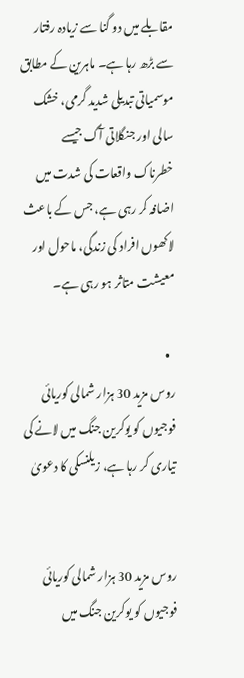مقابلے میں دو گنا سے زیادہ رفتار سے بڑھ رہا ہے۔ ماہرین کے مطابق موسمیاتی تبدیلی شدید گرمی، خشک سالی اور جنگلاتی آگ جیسے خطرناک واقعات کی شدت میں اضافہ کر رہی ہے، جس کے باعث لاکھوں افراد کی زندگی، ماحول اور معیشت متاثر ہو رہی ہے۔

  •
روس مزید 30 ہزار شمالی کوریائی فوجیوں کو یوکرین جنگ میں لانے کی تیاری کر رہا ہے، زیلنسکی کا دعویٰ


روس مزید 30 ہزار شمالی کوریائی فوجیوں کو یوکرین جنگ میں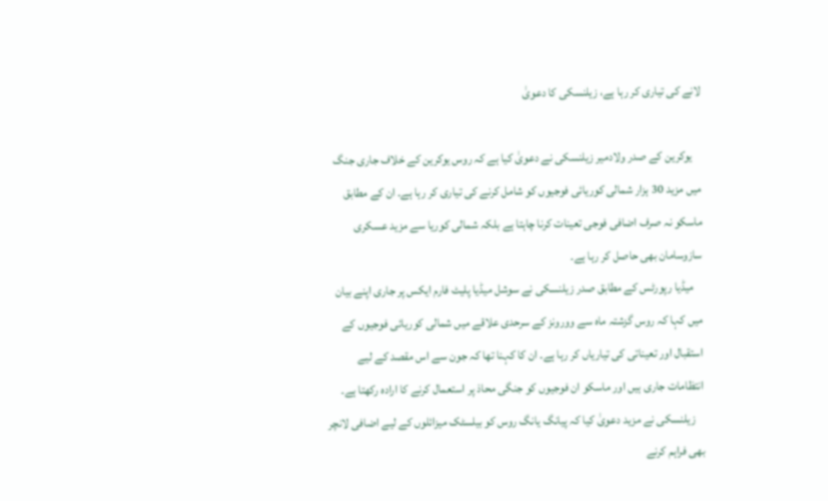لانے کی تیاری کر رہا ہے، زیلنسکی کا دعویٰ

    یوکرین کے صدر ولادمیر زیلنسکی نے دعویٰ کیا ہے کہ روس یوکرین کے خلاف جاری جنگ میں مزید 30 ہزار شمالی کوریائی فوجیوں کو شامل کرنے کی تیاری کر رہا ہے۔ ان کے مطابق ماسکو نہ صرف اضافی فوجی تعینات کرنا چاہتا ہے بلکہ شمالی کوریا سے مزید عسکری سازوسامان بھی حاصل کر رہا ہے۔
    میڈیا رپورٹس کے مطابق صدر زیلنسکی نے سوشل میڈیا پلیٹ فارم ایکس پر جاری اپنے بیان میں کہا کہ روس گزشتہ ماہ سے وورونز کے سرحدی علاقے میں شمالی کوریائی فوجیوں کے استقبال اور تعیناتی کی تیاریاں کر رہا ہے۔ ان کا کہنا تھا کہ جون سے اس مقصد کے لیے انتظامات جاری ہیں اور ماسکو ان فوجیوں کو جنگی محاذ پر استعمال کرنے کا ارادہ رکھتا ہے۔
    زیلنسکی نے مزید دعویٰ کیا کہ پیانگ یانگ روس کو بیلسٹک میزائلوں کے لیے اضافی لانچر بھی فراہم کرنے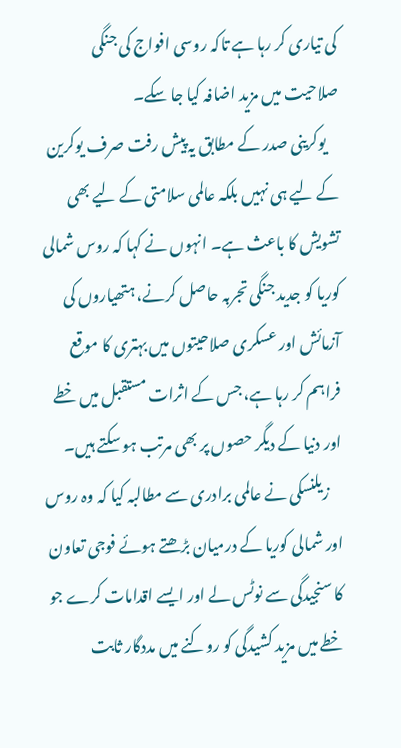کی تیاری کر رہا ہے تاکہ روسی افواج کی جنگی صلاحیت میں مزید اضافہ کیا جا سکے۔
    یوکرینی صدر کے مطابق یہ پیش رفت صرف یوکرین کے لیے ہی نہیں بلکہ عالمی سلامتی کے لیے بھی تشویش کا باعث ہے۔ انہوں نے کہا کہ روس شمالی کوریا کو جدید جنگی تجربہ حاصل کرنے، ہتھیاروں کی آزمائش اور عسکری صلاحیتوں میں بہتری کا موقع فراہم کر رہا ہے، جس کے اثرات مستقبل میں خطے اور دنیا کے دیگر حصوں پر بھی مرتب ہو سکتے ہیں۔
    زیلنسکی نے عالمی برادری سے مطالبہ کیا کہ وہ روس اور شمالی کوریا کے درمیان بڑھتے ہوئے فوجی تعاون کا سنجیدگی سے نوٹس لے اور ایسے اقدامات کرے جو خطے میں مزید کشیدگی کو روکنے میں مددگار ثابت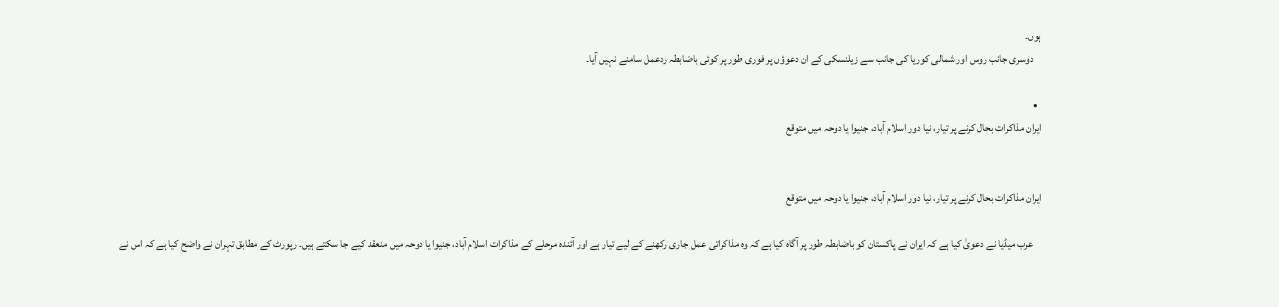ہوں۔
    دوسری جانب روس اور شمالی کوریا کی جانب سے زیلنسکی کے ان دعوؤں پر فوری طور پر کوئی باضابطہ ردعمل سامنے نہیں آیا۔

  •
ایران مذاکرات بحال کرنے پر تیار، نیا دور اسلام آباد، جنیوا یا دوحہ میں متوقع


ایران مذاکرات بحال کرنے پر تیار، نیا دور اسلام آباد، جنیوا یا دوحہ میں متوقع

    عرب میڈیا نے دعویٰ کیا ہے کہ ایران نے پاکستان کو باضابطہ طور پر آگاہ کیا ہے کہ وہ مذاکراتی عمل جاری رکھنے کے لیے تیار ہے اور آئندہ مرحلے کے مذاکرات اسلام آباد، جنیوا یا دوحہ میں منعقد کیے جا سکتے ہیں۔ رپورٹ کے مطابق تہران نے واضح کیا ہے کہ اس نے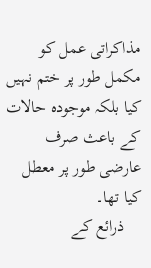مذاکراتی عمل کو مکمل طور پر ختم نہیں کیا بلکہ موجودہ حالات کے باعث صرف عارضی طور پر معطل کیا تھا۔
    ذرائع کے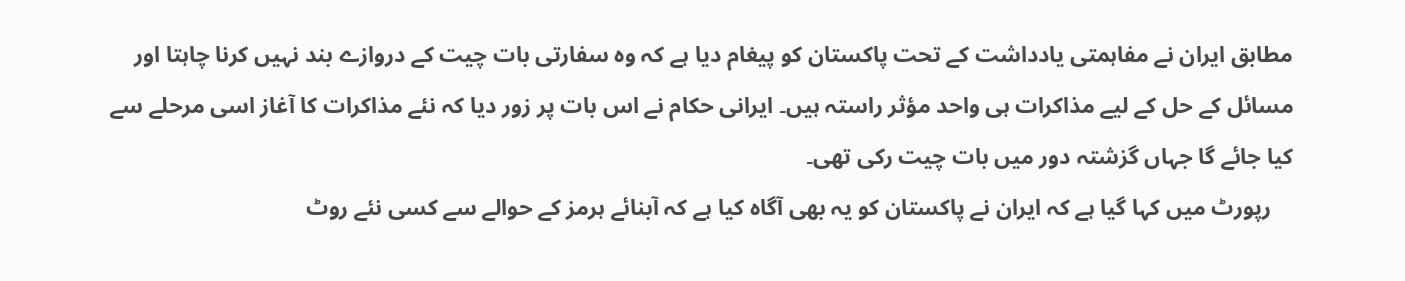مطابق ایران نے مفاہمتی یادداشت کے تحت پاکستان کو پیغام دیا ہے کہ وہ سفارتی بات چیت کے دروازے بند نہیں کرنا چاہتا اور مسائل کے حل کے لیے مذاکرات ہی واحد مؤثر راستہ ہیں۔ ایرانی حکام نے اس بات پر زور دیا کہ نئے مذاکرات کا آغاز اسی مرحلے سے کیا جائے گا جہاں گزشتہ دور میں بات چیت رکی تھی۔
    رپورٹ میں کہا گیا ہے کہ ایران نے پاکستان کو یہ بھی آگاہ کیا ہے کہ آبنائے ہرمز کے حوالے سے کسی نئے روٹ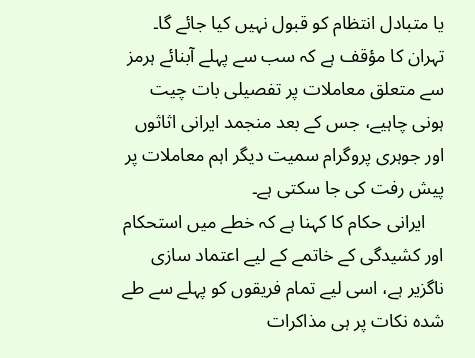یا متبادل انتظام کو قبول نہیں کیا جائے گا۔ تہران کا مؤقف ہے کہ سب سے پہلے آبنائے ہرمز سے متعلق معاملات پر تفصیلی بات چیت ہونی چاہیے، جس کے بعد منجمد ایرانی اثاثوں اور جوہری پروگرام سمیت دیگر اہم معاملات پر پیش رفت کی جا سکتی ہے۔
    ایرانی حکام کا کہنا ہے کہ خطے میں استحکام اور کشیدگی کے خاتمے کے لیے اعتماد سازی ناگزیر ہے، اسی لیے تمام فریقوں کو پہلے سے طے شدہ نکات پر ہی مذاکرات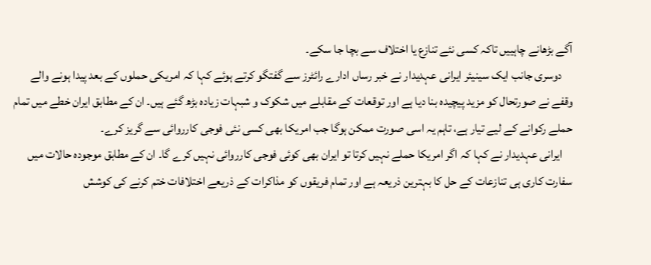آگے بڑھانے چاہییں تاکہ کسی نئے تنازع یا اختلاف سے بچا جا سکے۔
    دوسری جانب ایک سینیئر ایرانی عہدیدار نے خبر رساں ادارے رائٹرز سے گفتگو کرتے ہوئے کہا کہ امریکی حملوں کے بعد پیدا ہونے والے وقفے نے صورتحال کو مزید پیچیدہ بنا دیا ہے اور توقعات کے مقابلے میں شکوک و شبہات زیادہ بڑھ گئے ہیں۔ ان کے مطابق ایران خطے میں تمام حملے رکوانے کے لیے تیار ہے، تاہم یہ اسی صورت ممکن ہوگا جب امریکا بھی کسی نئی فوجی کارروائی سے گریز کرے۔
    ایرانی عہدیدار نے کہا کہ اگر امریکا حملے نہیں کرتا تو ایران بھی کوئی فوجی کارروائی نہیں کرے گا۔ ان کے مطابق موجودہ حالات میں سفارت کاری ہی تنازعات کے حل کا بہترین ذریعہ ہے اور تمام فریقوں کو مذاکرات کے ذریعے اختلافات ختم کرنے کی کوشش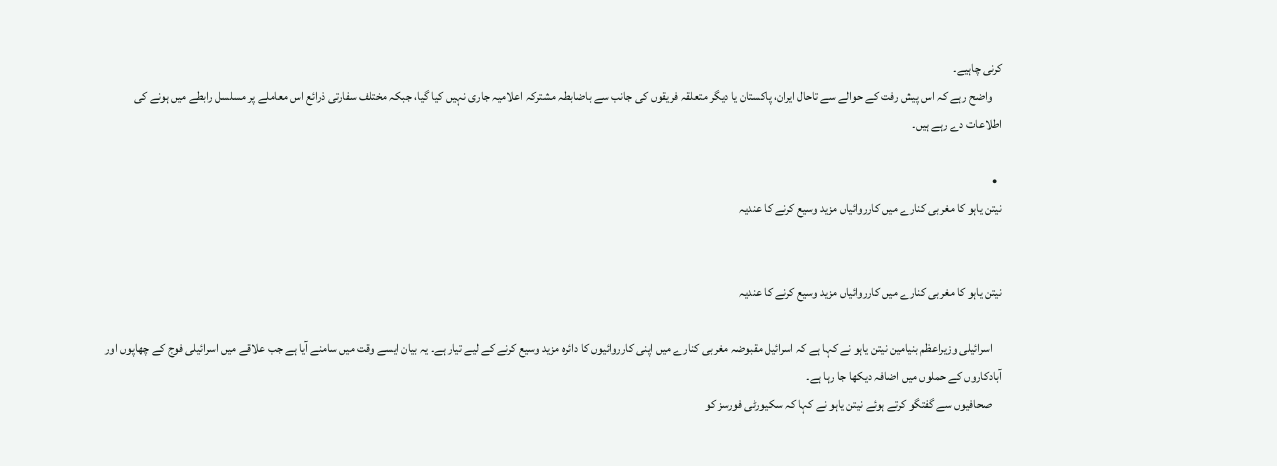کرنی چاہیے۔
    واضح رہے کہ اس پیش رفت کے حوالے سے تاحال ایران، پاکستان یا دیگر متعلقہ فریقوں کی جانب سے باضابطہ مشترکہ اعلامیہ جاری نہیں کیا گیا، جبکہ مختلف سفارتی ذرائع اس معاملے پر مسلسل رابطے میں ہونے کی اطلاعات دے رہے ہیں۔

  •
نیتن یاہو کا مغربی کنارے میں کارروائیاں مزید وسیع کرنے کا عندیہ


نیتن یاہو کا مغربی کنارے میں کارروائیاں مزید وسیع کرنے کا عندیہ

    اسرائیلی وزیراعظم بنیامین نیتن یاہو نے کہا ہے کہ اسرائیل مقبوضہ مغربی کنارے میں اپنی کارروائیوں کا دائرہ مزید وسیع کرنے کے لیے تیار ہے۔ یہ بیان ایسے وقت میں سامنے آیا ہے جب علاقے میں اسرائیلی فوج کے چھاپوں اور آبادکاروں کے حملوں میں اضافہ دیکھا جا رہا ہے۔
    صحافیوں سے گفتگو کرتے ہوئے نیتن یاہو نے کہا کہ سکیورٹی فورسز کو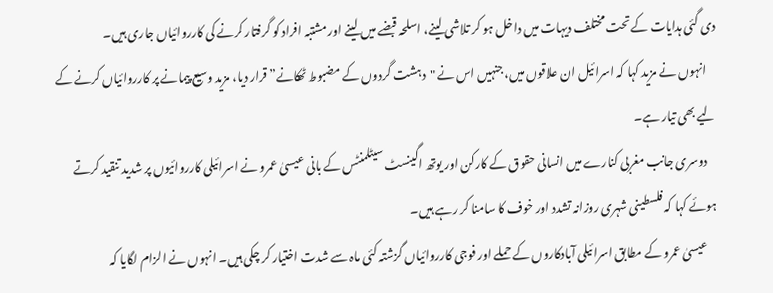دی گئی ہدایات کے تحت مختلف دیہات میں داخل ہو کر تلاشی لینے، اسلحہ قبضے میں لینے اور مشتبہ افراد کو گرفتار کرنے کی کارروائیاں جاری ہیں۔
    انہوں نے مزید کہا کہ اسرائیل ان علاقوں میں، جنہیں اس نے "دہشت گردوں کے مضبوط ٹھکانے” قرار دیا، مزید وسیع پیمانے پر کارروائیاں کرنے کے لیے بھی تیار ہے۔
    دوسری جانب مغربی کنارے میں انسانی حقوق کے کارکن اور یوتھ اگینسٹ سیٹلمنٹس کے بانی عیسیٰ عمرو نے اسرائیلی کارروائیوں پر شدید تنقید کرتے ہوئے کہا کہ فلسطینی شہری روزانہ تشدد اور خوف کا سامنا کر رہے ہیں۔
    عیسیٰ عمرو کے مطابق اسرائیلی آبادکاروں کے حملے اور فوجی کارروائیاں گزشتہ کئی ماہ سے شدت اختیار کر چکی ہیں۔ انہوں نے الزام لگایا کہ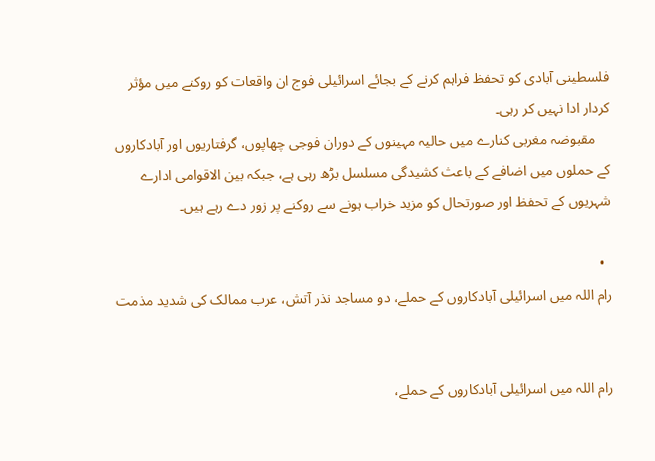فلسطینی آبادی کو تحفظ فراہم کرنے کے بجائے اسرائیلی فوج ان واقعات کو روکنے میں مؤثر کردار ادا نہیں کر رہی۔
    مقبوضہ مغربی کنارے میں حالیہ مہینوں کے دوران فوجی چھاپوں، گرفتاریوں اور آبادکاروں کے حملوں میں اضافے کے باعث کشیدگی مسلسل بڑھ رہی ہے، جبکہ بین الاقوامی ادارے شہریوں کے تحفظ اور صورتحال کو مزید خراب ہونے سے روکنے پر زور دے رہے ہیں۔

  •
رام اللہ میں اسرائیلی آبادکاروں کے حملے، دو مساجد نذر آتش، عرب ممالک کی شدید مذمت


رام اللہ میں اسرائیلی آبادکاروں کے حملے،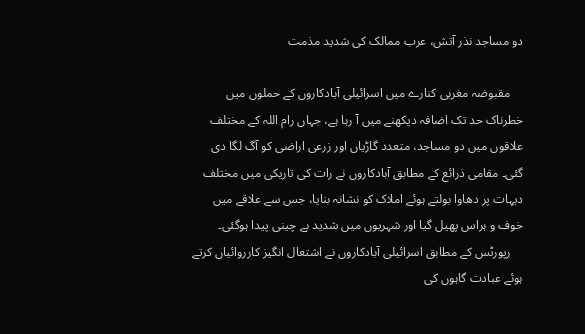دو مساجد نذر آتش، عرب ممالک کی شدید مذمت

    مقبوضہ مغربی کنارے میں اسرائیلی آبادکاروں کے حملوں میں خطرناک حد تک اضافہ دیکھنے میں آ رہا ہے، جہاں رام اللہ کے مختلف علاقوں میں دو مساجد، متعدد گاڑیاں اور زرعی اراضی کو آگ لگا دی گئی۔ مقامی ذرائع کے مطابق آبادکاروں نے رات کی تاریکی میں مختلف دیہات پر دھاوا بولتے ہوئے املاک کو نشانہ بنایا، جس سے علاقے میں خوف و ہراس پھیل گیا اور شہریوں میں شدید بے چینی پیدا ہوگئی۔
    رپورٹس کے مطابق اسرائیلی آبادکاروں نے اشتعال انگیز کارروائیاں کرتے ہوئے عبادت گاہوں کی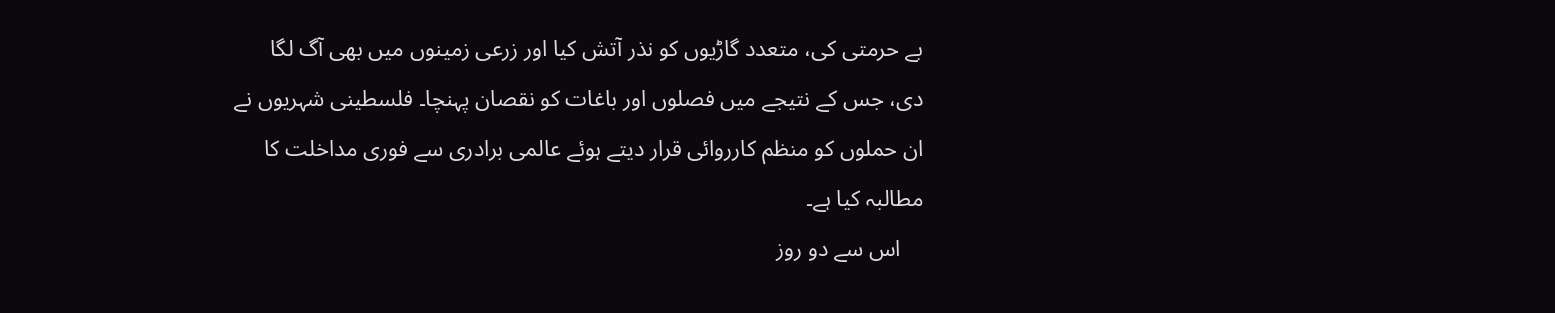بے حرمتی کی، متعدد گاڑیوں کو نذر آتش کیا اور زرعی زمینوں میں بھی آگ لگا دی، جس کے نتیجے میں فصلوں اور باغات کو نقصان پہنچا۔ فلسطینی شہریوں نے ان حملوں کو منظم کارروائی قرار دیتے ہوئے عالمی برادری سے فوری مداخلت کا مطالبہ کیا ہے۔
    اس سے دو روز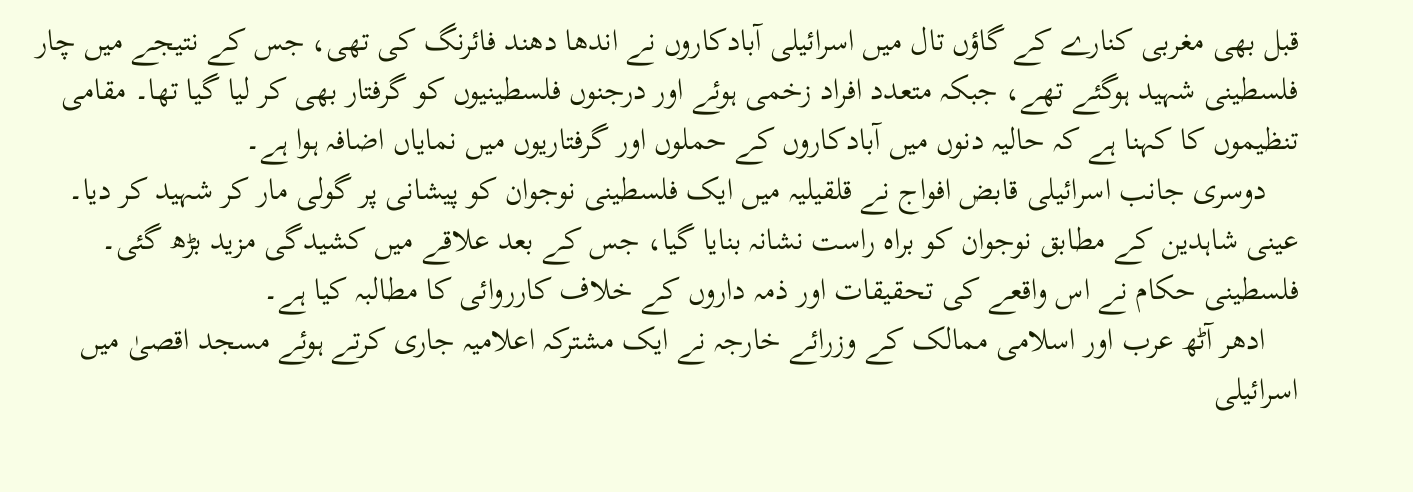قبل بھی مغربی کنارے کے گاؤں تال میں اسرائیلی آبادکاروں نے اندھا دھند فائرنگ کی تھی، جس کے نتیجے میں چار فلسطینی شہید ہوگئے تھے، جبکہ متعدد افراد زخمی ہوئے اور درجنوں فلسطینیوں کو گرفتار بھی کر لیا گیا تھا۔ مقامی تنظیموں کا کہنا ہے کہ حالیہ دنوں میں آبادکاروں کے حملوں اور گرفتاریوں میں نمایاں اضافہ ہوا ہے۔
    دوسری جانب اسرائیلی قابض افواج نے قلقیلیہ میں ایک فلسطینی نوجوان کو پیشانی پر گولی مار کر شہید کر دیا۔ عینی شاہدین کے مطابق نوجوان کو براہ راست نشانہ بنایا گیا، جس کے بعد علاقے میں کشیدگی مزید بڑھ گئی۔ فلسطینی حکام نے اس واقعے کی تحقیقات اور ذمہ داروں کے خلاف کارروائی کا مطالبہ کیا ہے۔
    ادھر آٹھ عرب اور اسلامی ممالک کے وزرائے خارجہ نے ایک مشترکہ اعلامیہ جاری کرتے ہوئے مسجد اقصیٰ میں اسرائیلی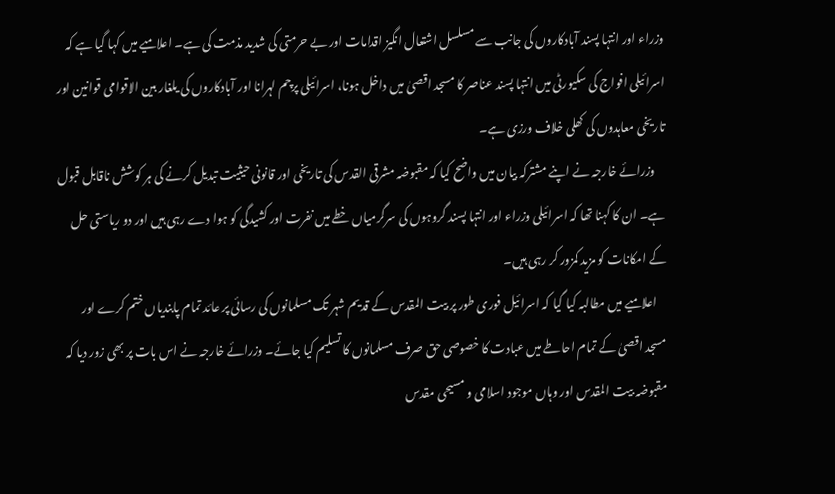وزراء اور انتہا پسند آبادکاروں کی جانب سے مسلسل اشتعال انگیز اقدامات اور بے حرمتی کی شدید مذمت کی ہے۔ اعلامیے میں کہا گیا ہے کہ اسرائیلی افواج کی سکیورٹی میں انتہا پسند عناصر کا مسجد اقصیٰ میں داخل ہونا، اسرائیلی پرچم لہرانا اور آبادکاروں کی یلغار بین الاقوامی قوانین اور تاریخی معاہدوں کی کھلی خلاف ورزی ہے۔
    وزرائے خارجہ نے اپنے مشترکہ بیان میں واضح کیا کہ مقبوضہ مشرقی القدس کی تاریخی اور قانونی حیثیت تبدیل کرنے کی ہر کوشش ناقابل قبول ہے۔ ان کا کہنا تھا کہ اسرائیلی وزراء اور انتہا پسند گروہوں کی سرگرمیاں خطے میں نفرت اور کشیدگی کو ہوا دے رہی ہیں اور دو ریاستی حل کے امکانات کو مزید کمزور کر رہی ہیں۔
    اعلامیے میں مطالبہ کیا گیا کہ اسرائیل فوری طور پر بیت المقدس کے قدیم شہر تک مسلمانوں کی رسائی پر عائد تمام پابندیاں ختم کرے اور مسجد اقصیٰ کے تمام احاطے میں عبادت کا خصوصی حق صرف مسلمانوں کا تسلیم کیا جائے۔ وزرائے خارجہ نے اس بات پر بھی زور دیا کہ مقبوضہ بیت المقدس اور وہاں موجود اسلامی و مسیحی مقدس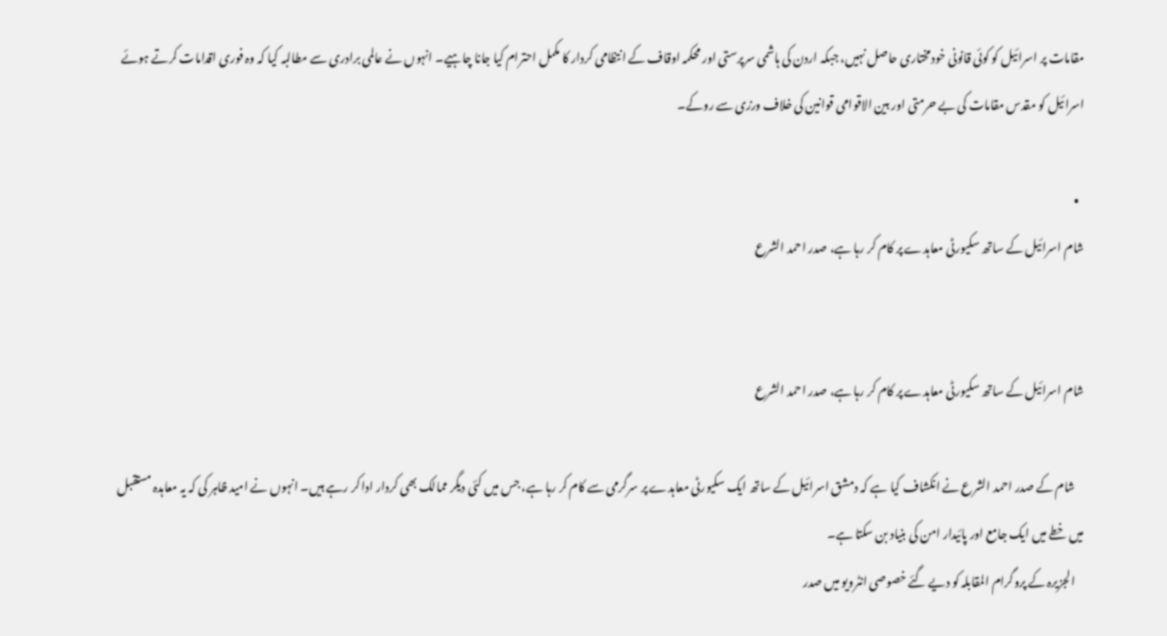مقامات پر اسرائیل کو کوئی قانونی خودمختاری حاصل نہیں، جبکہ اردن کی ہاشمی سرپرستی اور محکمہ اوقاف کے انتظامی کردار کا مکمل احترام کیا جانا چاہیے۔ انہوں نے عالمی برادری سے مطالبہ کیا کہ وہ فوری اقدامات کرتے ہوئے اسرائیل کو مقدس مقامات کی بے حرمتی اور بین الاقوامی قوانین کی خلاف ورزی سے روکے۔

  •
شام اسرائیل کے ساتھ سکیورٹی معاہدے پر کام کر رہا ہے، صدر احمد الشرع


شام اسرائیل کے ساتھ سکیورٹی معاہدے پر کام کر رہا ہے، صدر احمد الشرع

    شام کے صدر احمد الشرع نے انکشاف کیا ہے کہ دمشق اسرائیل کے ساتھ ایک سکیورٹی معاہدے پر سرگرمی سے کام کر رہا ہے، جس میں کئی دیگر ممالک بھی کردار ادا کر رہے ہیں۔ انہوں نے امید ظاہر کی کہ یہ معاہدہ مستقبل میں خطے میں ایک جامع اور پائیدار امن کی بنیاد بن سکتا ہے۔
    الجزیرہ کے پروگرام المقابلہ کو دیے گئے خصوصی انٹرویو میں صدر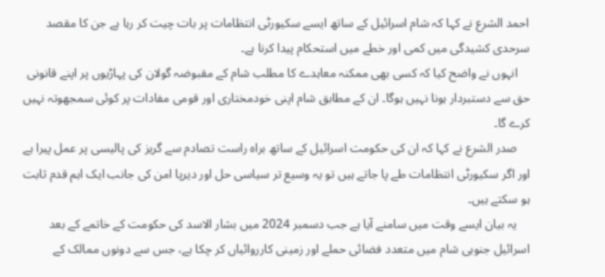احمد الشرع نے کہا کہ شام اسرائیل کے ساتھ ایسے سکیورٹی انتظامات پر بات چیت کر رہا ہے جن کا مقصد سرحدی کشیدگی میں کمی اور خطے میں استحکام پیدا کرنا ہے۔
    انہوں نے واضح کیا کہ کسی بھی ممکنہ معاہدے کا مطلب شام کے مقبوضہ گولان کی پہاڑیوں پر اپنے قانونی حق سے دستبردار ہونا نہیں ہوگا۔ ان کے مطابق شام اپنی خودمختاری اور قومی مفادات پر کوئی سمجھوتہ نہیں کرے گا۔
    صدر الشرع نے کہا کہ ان کی حکومت اسرائیل کے ساتھ براہ راست تصادم سے گریز کی پالیسی پر عمل پیرا ہے اور اگر سکیورٹی انتظامات طے پا جاتے ہیں تو یہ وسیع تر سیاسی حل اور دیرپا امن کی جانب ایک اہم قدم ثابت ہو سکتے ہیں۔
    یہ بیان ایسے وقت میں سامنے آیا ہے جب دسمبر 2024 میں بشار الاسد کی حکومت کے خاتمے کے بعد اسرائیل جنوبی شام میں متعدد فضائی حملے اور زمینی کارروائیاں کر چکا ہے، جس سے دونوں ممالک کے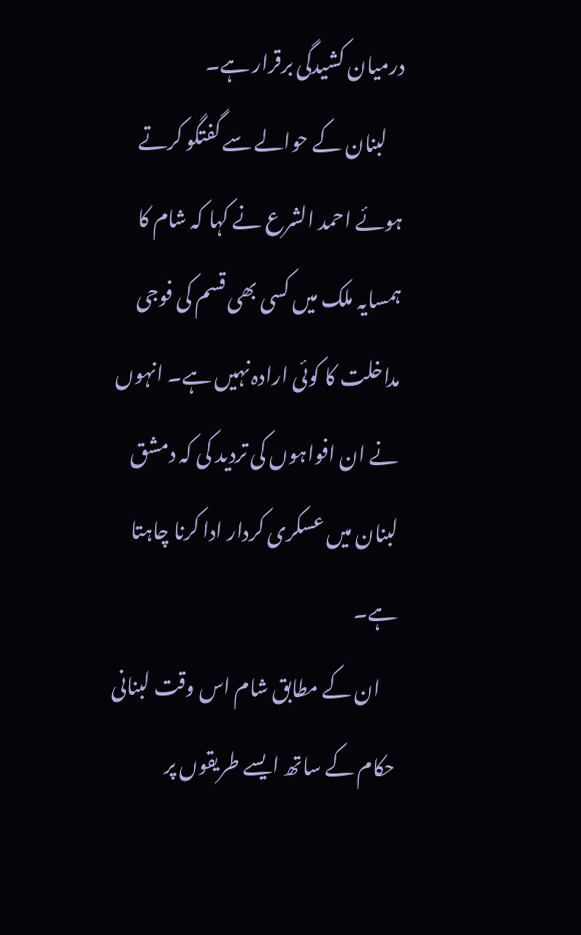درمیان کشیدگی برقرار ہے۔
    لبنان کے حوالے سے گفتگو کرتے ہوئے احمد الشرع نے کہا کہ شام کا ہمسایہ ملک میں کسی بھی قسم کی فوجی مداخلت کا کوئی ارادہ نہیں ہے۔ انہوں نے ان افواہوں کی تردید کی کہ دمشق لبنان میں عسکری کردار ادا کرنا چاہتا ہے۔
    ان کے مطابق شام اس وقت لبنانی حکام کے ساتھ ایسے طریقوں پر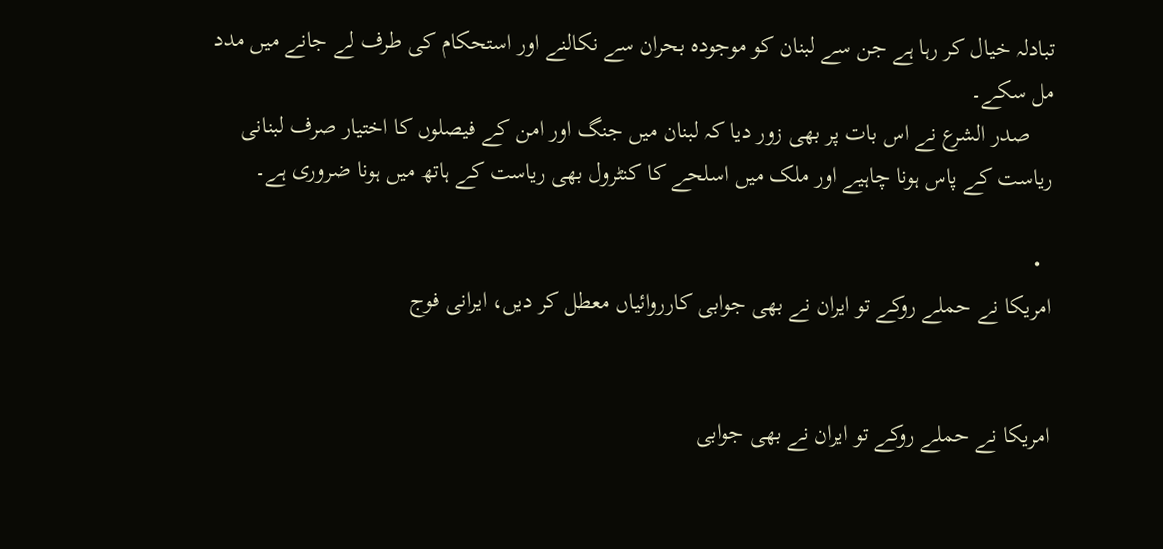تبادلہ خیال کر رہا ہے جن سے لبنان کو موجودہ بحران سے نکالنے اور استحکام کی طرف لے جانے میں مدد مل سکے۔
    صدر الشرع نے اس بات پر بھی زور دیا کہ لبنان میں جنگ اور امن کے فیصلوں کا اختیار صرف لبنانی ریاست کے پاس ہونا چاہیے اور ملک میں اسلحے کا کنٹرول بھی ریاست کے ہاتھ میں ہونا ضروری ہے۔

  •
امریکا نے حملے روکے تو ایران نے بھی جوابی کارروائیاں معطل کر دیں، ایرانی فوج


امریکا نے حملے روکے تو ایران نے بھی جوابی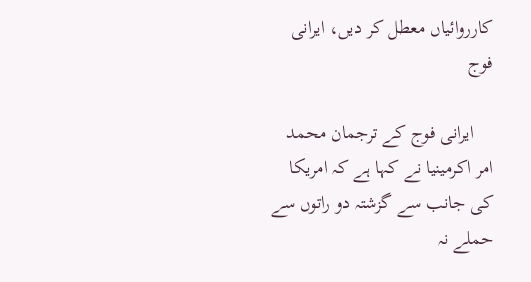کارروائیاں معطل کر دیں، ایرانی فوج

    ایرانی فوج کے ترجمان محمد امر اکرمینیا نے کہا ہے کہ امریکا کی جانب سے گزشتہ دو راتوں سے حملے نہ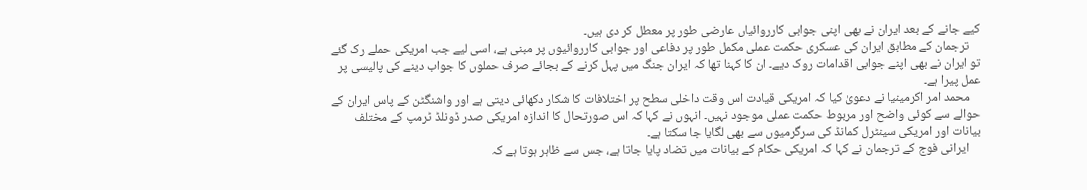کیے جانے کے بعد ایران نے بھی اپنی جوابی کارروائیاں عارضی طور پر معطل کر دی ہیں۔
    ترجمان کے مطابق ایران کی عسکری حکمت عملی مکمل طور پر دفاعی اور جوابی کارروائیوں پر مبنی ہے، اسی لیے جب امریکی حملے رک گئے تو ایران نے بھی اپنے جوابی اقدامات روک دیے۔ ان کا کہنا تھا کہ ایران جنگ میں پہل کرنے کے بجائے صرف حملوں کا جواب دینے کی پالیسی پر عمل پیرا ہے۔
    محمد امر اکرمینیا نے دعویٰ کیا کہ امریکی قیادت اس وقت داخلی سطح پر اختلافات کا شکار دکھائی دیتی ہے اور واشنگٹن کے پاس ایران کے حوالے سے کوئی واضح اور مربوط حکمت عملی موجود نہیں۔ انہوں نے کہا کہ اس صورتحال کا اندازہ امریکی صدر ڈونلڈ ٹرمپ کے مختلف بیانات اور امریکی سینٹرل کمانڈ کی سرگرمیوں سے بھی لگایا جا سکتا ہے۔
    ایرانی فوج کے ترجمان نے کہا کہ امریکی حکام کے بیانات میں تضاد پایا جاتا ہے، جس سے ظاہر ہوتا ہے کہ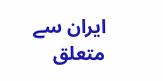ایران سے متعلق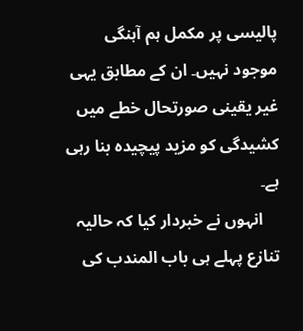پالیسی پر مکمل ہم آہنگی موجود نہیں۔ ان کے مطابق یہی غیر یقینی صورتحال خطے میں کشیدگی کو مزید پیچیدہ بنا رہی ہے۔
    انہوں نے خبردار کیا کہ حالیہ تنازع پہلے ہی باب المندب کی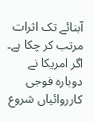آبنائے تک اثرات مرتب کر چکا ہے۔ اگر امریکا نے دوبارہ فوجی کارروائیاں شروع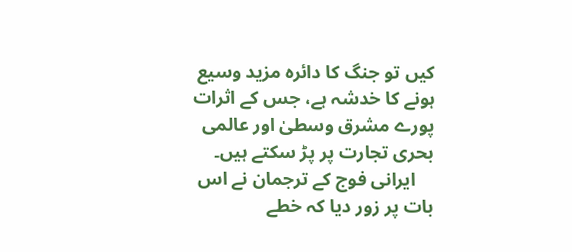کیں تو جنگ کا دائرہ مزید وسیع ہونے کا خدشہ ہے، جس کے اثرات پورے مشرق وسطیٰ اور عالمی بحری تجارت پر پڑ سکتے ہیں۔
    ایرانی فوج کے ترجمان نے اس بات پر زور دیا کہ خطے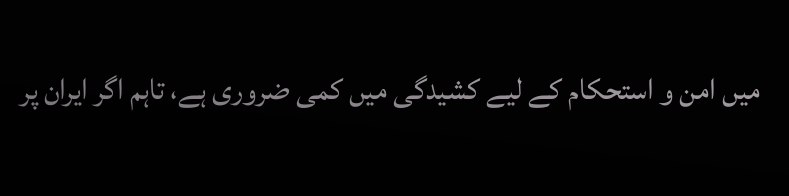میں امن و استحکام کے لیے کشیدگی میں کمی ضروری ہے، تاہم اگر ایران پر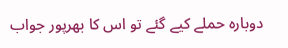دوبارہ حملے کیے گئے تو اس کا بھرپور جواب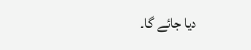دیا جائے گا۔